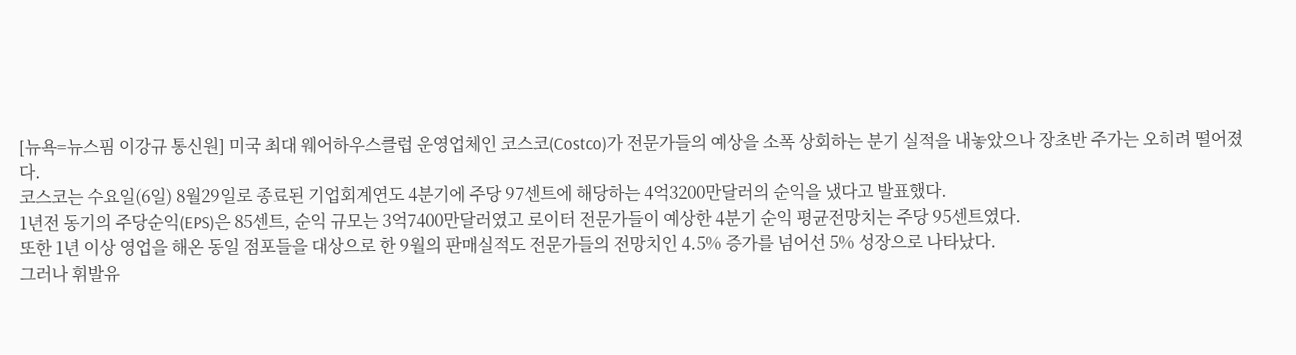[뉴욕=뉴스핌 이강규 통신원] 미국 최대 웨어하우스클럽 운영업체인 코스코(Costco)가 전문가들의 예상을 소폭 상회하는 분기 실적을 내놓았으나 장초반 주가는 오히려 떨어졌다.
코스코는 수요일(6일) 8월29일로 종료된 기업회계연도 4분기에 주당 97센트에 해당하는 4억3200만달러의 순익을 냈다고 발표했다.
1년전 동기의 주당순익(EPS)은 85센트, 순익 규모는 3억7400만달러였고 로이터 전문가들이 예상한 4분기 순익 평균전망치는 주당 95센트였다.
또한 1년 이상 영업을 해온 동일 점포들을 대상으로 한 9월의 판매실적도 전문가들의 전망치인 4.5% 증가를 넘어선 5% 성장으로 나타났다.
그러나 휘발유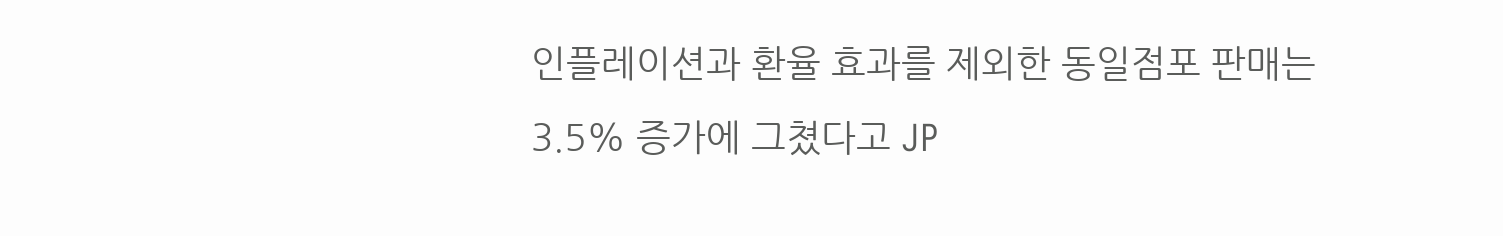인플레이션과 환율 효과를 제외한 동일점포 판매는 3.5% 증가에 그쳤다고 JP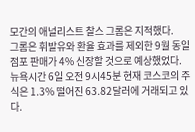모간의 애널리스트 찰스 그롬은 지적했다.
그롬은 휘발유와 환율 효과를 제외한 9월 동일점포 판매가 4% 신장할 것으로 예상했었다.
뉴욕시간 6일 오전 9시45분 현재 코스코의 주식은 1.3% 떨어진 63.82달러에 거래되고 있다.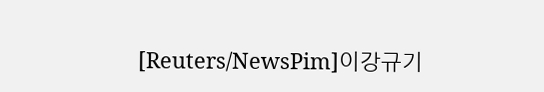[Reuters/NewsPim]이강규기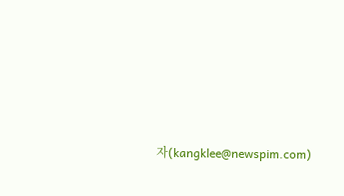자(kangklee@newspim.com)